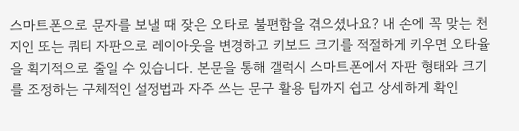스마트폰으로 문자를 보낼 때 잦은 오타로 불편함을 겪으셨나요? 내 손에 꼭 맞는 천지인 또는 쿼티 자판으로 레이아웃을 변경하고 키보드 크기를 적절하게 키우면 오타율을 획기적으로 줄일 수 있습니다. 본문을 통해 갤럭시 스마트폰에서 자판 형태와 크기를 조정하는 구체적인 설정법과 자주 쓰는 문구 활용 팁까지 쉽고 상세하게 확인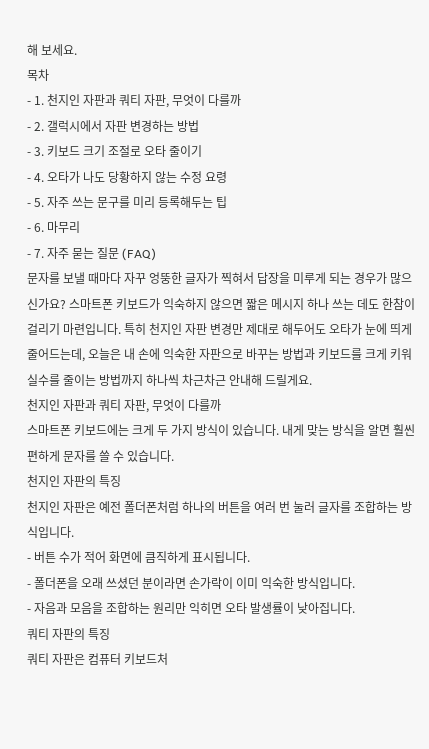해 보세요.
목차
- 1. 천지인 자판과 쿼티 자판, 무엇이 다를까
- 2. 갤럭시에서 자판 변경하는 방법
- 3. 키보드 크기 조절로 오타 줄이기
- 4. 오타가 나도 당황하지 않는 수정 요령
- 5. 자주 쓰는 문구를 미리 등록해두는 팁
- 6. 마무리
- 7. 자주 묻는 질문 (FAQ)
문자를 보낼 때마다 자꾸 엉뚱한 글자가 찍혀서 답장을 미루게 되는 경우가 많으신가요? 스마트폰 키보드가 익숙하지 않으면 짧은 메시지 하나 쓰는 데도 한참이 걸리기 마련입니다. 특히 천지인 자판 변경만 제대로 해두어도 오타가 눈에 띄게 줄어드는데, 오늘은 내 손에 익숙한 자판으로 바꾸는 방법과 키보드를 크게 키워 실수를 줄이는 방법까지 하나씩 차근차근 안내해 드릴게요.
천지인 자판과 쿼티 자판, 무엇이 다를까
스마트폰 키보드에는 크게 두 가지 방식이 있습니다. 내게 맞는 방식을 알면 훨씬 편하게 문자를 쓸 수 있습니다.
천지인 자판의 특징
천지인 자판은 예전 폴더폰처럼 하나의 버튼을 여러 번 눌러 글자를 조합하는 방식입니다.
- 버튼 수가 적어 화면에 큼직하게 표시됩니다.
- 폴더폰을 오래 쓰셨던 분이라면 손가락이 이미 익숙한 방식입니다.
- 자음과 모음을 조합하는 원리만 익히면 오타 발생률이 낮아집니다.
쿼티 자판의 특징
쿼티 자판은 컴퓨터 키보드처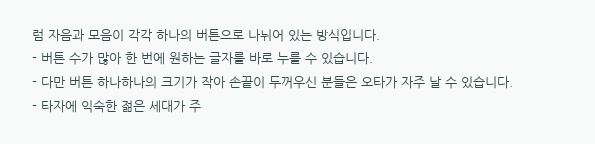럼 자음과 모음이 각각 하나의 버튼으로 나뉘어 있는 방식입니다.
- 버튼 수가 많아 한 번에 원하는 글자를 바로 누를 수 있습니다.
- 다만 버튼 하나하나의 크기가 작아 손끝이 두꺼우신 분들은 오타가 자주 날 수 있습니다.
- 타자에 익숙한 젊은 세대가 주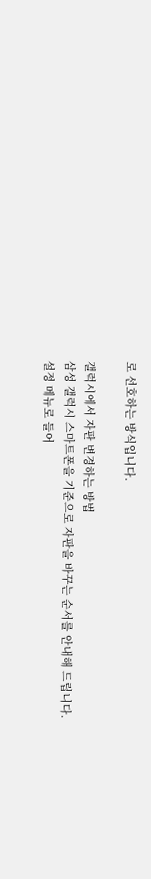로 선호하는 방식입니다.

갤럭시에서 자판 변경하는 방법
삼성 갤럭시 스마트폰을 기준으로 자판을 바꾸는 순서를 안내해 드립니다.
설정 메뉴로 들어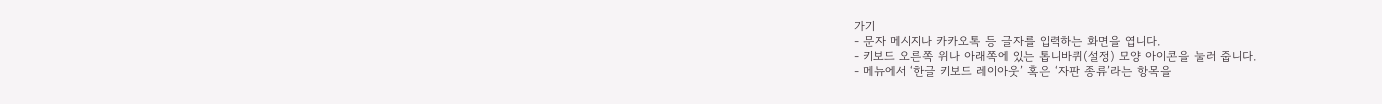가기
- 문자 메시지나 카카오톡 등 글자를 입력하는 화면을 엽니다.
- 키보드 오른쪽 위나 아래쪽에 있는 톱니바퀴(설정) 모양 아이콘을 눌러 줍니다.
- 메뉴에서 ‘한글 키보드 레이아웃’ 혹은 ‘자판 종류’라는 항목을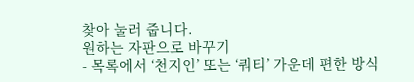찾아 눌러 줍니다.
원하는 자판으로 바꾸기
- 목록에서 ‘천지인’ 또는 ‘쿼티’ 가운데 편한 방식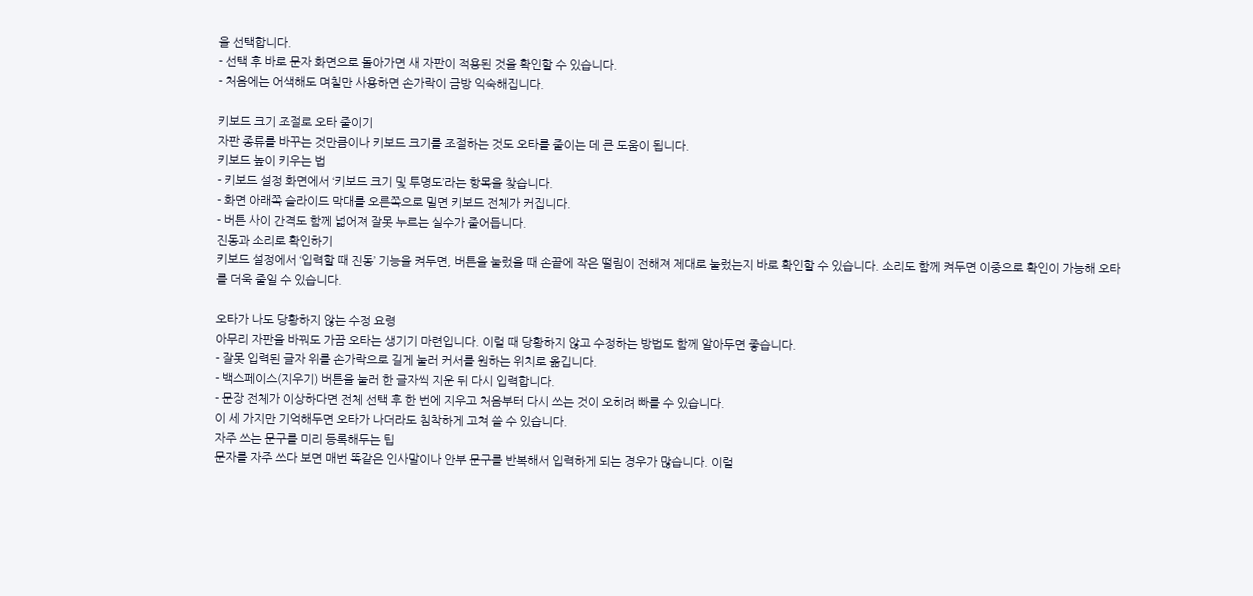을 선택합니다.
- 선택 후 바로 문자 화면으로 돌아가면 새 자판이 적용된 것을 확인할 수 있습니다.
- 처음에는 어색해도 며칠만 사용하면 손가락이 금방 익숙해집니다.

키보드 크기 조절로 오타 줄이기
자판 종류를 바꾸는 것만큼이나 키보드 크기를 조절하는 것도 오타를 줄이는 데 큰 도움이 됩니다.
키보드 높이 키우는 법
- 키보드 설정 화면에서 ‘키보드 크기 및 투명도’라는 항목을 찾습니다.
- 화면 아래쪽 슬라이드 막대를 오른쪽으로 밀면 키보드 전체가 커집니다.
- 버튼 사이 간격도 함께 넓어져 잘못 누르는 실수가 줄어듭니다.
진동과 소리로 확인하기
키보드 설정에서 ‘입력할 때 진동’ 기능을 켜두면, 버튼을 눌렀을 때 손끝에 작은 떨림이 전해져 제대로 눌렀는지 바로 확인할 수 있습니다. 소리도 함께 켜두면 이중으로 확인이 가능해 오타를 더욱 줄일 수 있습니다.

오타가 나도 당황하지 않는 수정 요령
아무리 자판을 바꿔도 가끔 오타는 생기기 마련입니다. 이럴 때 당황하지 않고 수정하는 방법도 함께 알아두면 좋습니다.
- 잘못 입력된 글자 위를 손가락으로 길게 눌러 커서를 원하는 위치로 옮깁니다.
- 백스페이스(지우기) 버튼을 눌러 한 글자씩 지운 뒤 다시 입력합니다.
- 문장 전체가 이상하다면 전체 선택 후 한 번에 지우고 처음부터 다시 쓰는 것이 오히려 빠를 수 있습니다.
이 세 가지만 기억해두면 오타가 나더라도 침착하게 고쳐 쓸 수 있습니다.
자주 쓰는 문구를 미리 등록해두는 팁
문자를 자주 쓰다 보면 매번 똑같은 인사말이나 안부 문구를 반복해서 입력하게 되는 경우가 많습니다. 이럴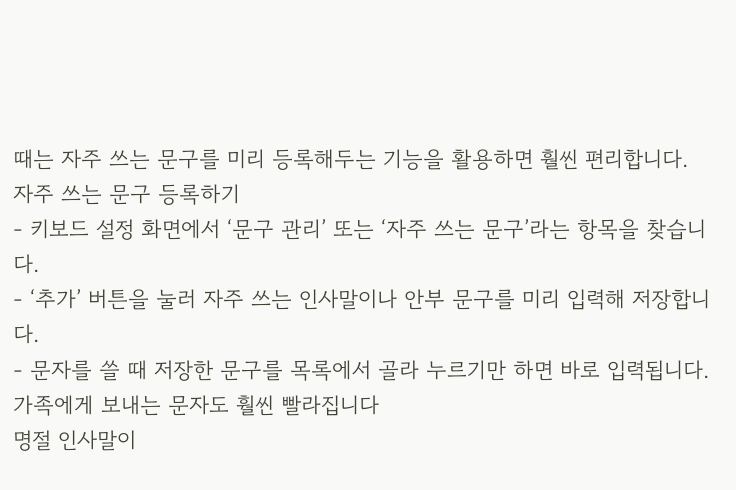때는 자주 쓰는 문구를 미리 등록해두는 기능을 활용하면 훨씬 편리합니다.
자주 쓰는 문구 등록하기
- 키보드 설정 화면에서 ‘문구 관리’ 또는 ‘자주 쓰는 문구’라는 항목을 찾습니다.
- ‘추가’ 버튼을 눌러 자주 쓰는 인사말이나 안부 문구를 미리 입력해 저장합니다.
- 문자를 쓸 때 저장한 문구를 목록에서 골라 누르기만 하면 바로 입력됩니다.
가족에게 보내는 문자도 훨씬 빨라집니다
명절 인사말이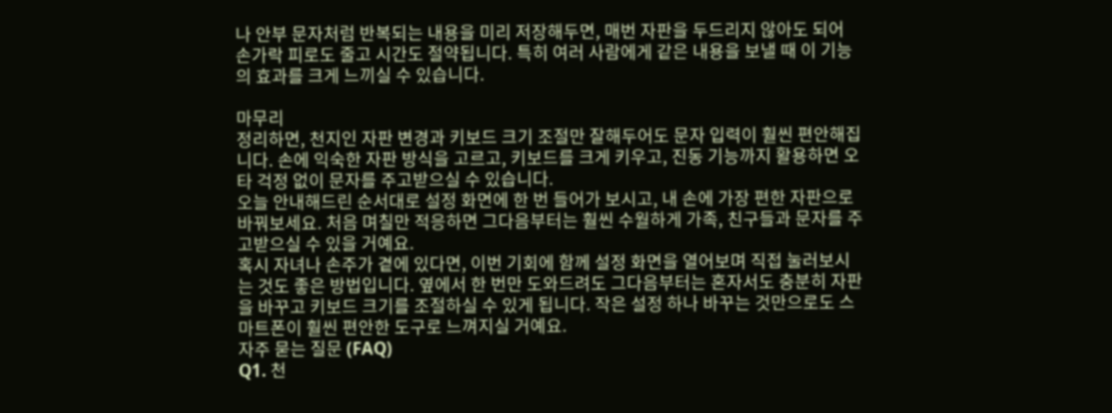나 안부 문자처럼 반복되는 내용을 미리 저장해두면, 매번 자판을 두드리지 않아도 되어 손가락 피로도 줄고 시간도 절약됩니다. 특히 여러 사람에게 같은 내용을 보낼 때 이 기능의 효과를 크게 느끼실 수 있습니다.

마무리
정리하면, 천지인 자판 변경과 키보드 크기 조절만 잘해두어도 문자 입력이 훨씬 편안해집니다. 손에 익숙한 자판 방식을 고르고, 키보드를 크게 키우고, 진동 기능까지 활용하면 오타 걱정 없이 문자를 주고받으실 수 있습니다.
오늘 안내해드린 순서대로 설정 화면에 한 번 들어가 보시고, 내 손에 가장 편한 자판으로 바꿔보세요. 처음 며칠만 적응하면 그다음부터는 훨씬 수월하게 가족, 친구들과 문자를 주고받으실 수 있을 거예요.
혹시 자녀나 손주가 곁에 있다면, 이번 기회에 함께 설정 화면을 열어보며 직접 눌러보시는 것도 좋은 방법입니다. 옆에서 한 번만 도와드려도 그다음부터는 혼자서도 충분히 자판을 바꾸고 키보드 크기를 조절하실 수 있게 됩니다. 작은 설정 하나 바꾸는 것만으로도 스마트폰이 훨씬 편안한 도구로 느껴지실 거예요.
자주 묻는 질문 (FAQ)
Q1. 천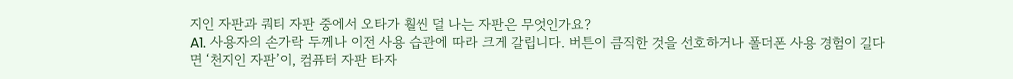지인 자판과 쿼티 자판 중에서 오타가 훨씬 덜 나는 자판은 무엇인가요?
A1. 사용자의 손가락 두께나 이전 사용 습관에 따라 크게 갈립니다. 버튼이 큼직한 것을 선호하거나 폴더폰 사용 경험이 길다면 ‘천지인 자판’이, 컴퓨터 자판 타자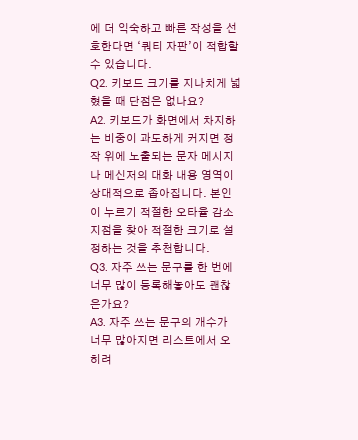에 더 익숙하고 빠른 작성을 선호한다면 ‘쿼티 자판’이 적합할 수 있습니다.
Q2. 키보드 크기를 지나치게 넓혔을 때 단점은 없나요?
A2. 키보드가 화면에서 차지하는 비중이 과도하게 커지면 정작 위에 노출되는 문자 메시지나 메신저의 대화 내용 영역이 상대적으로 좁아집니다. 본인이 누르기 적절한 오타율 감소 지점을 찾아 적절한 크기로 설정하는 것을 추천합니다.
Q3. 자주 쓰는 문구를 한 번에 너무 많이 등록해놓아도 괜찮은가요?
A3. 자주 쓰는 문구의 개수가 너무 많아지면 리스트에서 오히려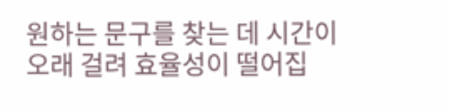원하는 문구를 찾는 데 시간이 오래 걸려 효율성이 떨어집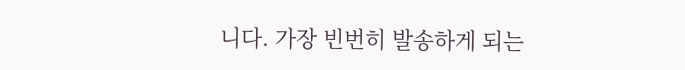니다. 가장 빈번히 발송하게 되는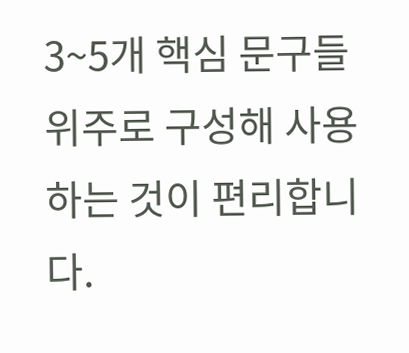3~5개 핵심 문구들 위주로 구성해 사용하는 것이 편리합니다.